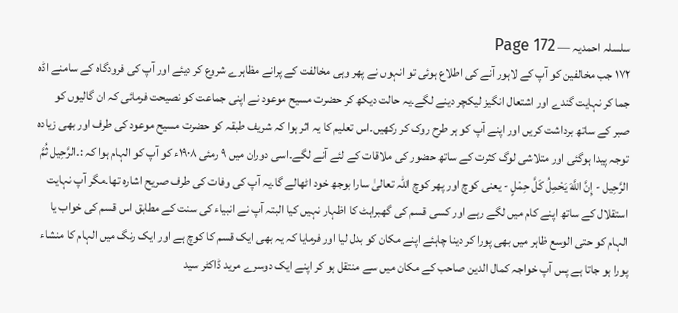سلسلہ احمدیہ — Page 172
۱۷۲ جب مخالفین کو آپ کے لاہور آنے کی اطلاع ہوئی تو انہوں نے پھر وہی مخالفت کے پرانے مظاہرے شروع کر دیئے اور آپ کی فرودگاہ کے سامنے اڈہ جما کر نہایت گندے اور اشتعال انگیز لیکچر دینے لگے۔یہ حالت دیکھ کر حضرت مسیح موعود نے اپنی جماعت کو نصیحت فرمائی کہ ان گالیوں کو صبر کے ساتھ برداشت کریں اور اپنے آپ کو ہر طرح روک کر رکھیں۔اس تعلیم کا یہ اثر ہوا کہ شریف طبقہ کو حضرت مسیح موعود کی طرف اور بھی زیادہ توجہ پیدا ہوگئی اور متلاشی لوگ کثرت کے ساتھ حضور کی ملاقات کے لئے آنے لگے۔اسی دوران میں ۹ رمئی ۱۹۰۸ء کو آپ کو الہام ہوا کہ :۔الرَّحِيل ثُمَّ الرَّحِيل - إِنَّ اللَّهَ يَحْمِلُ كَلَّ حِمْلٍ - یعنی کوچ اور پھر کوچ اللہ تعالیٰ سارا بوجھ خود اٹھالے گا۔یہ آپ کی وفات کی طرف صریح اشارہ تھا۔مگر آپ نہایت استقلال کے ساتھ اپنے کام میں لگے رہے اور کسی قسم کی گھبراہٹ کا اظہار نہیں کیا البتہ آپ نے انبیاء کی سنت کے مطابق اس قسم کی خواب یا الہام کو حتی الوسع ظاہر میں بھی پورا کر دینا چاہئے اپنے مکان کو بدل لیا اور فرمایا کہ یہ بھی ایک قسم کا کوچ ہے اور ایک رنگ میں الہام کا منشاء پورا ہو جاتا ہے پس آپ خواجہ کمال الدین صاحب کے مکان میں سے منتقل ہو کر اپنے ایک دوسرے مرید ڈاکٹر سید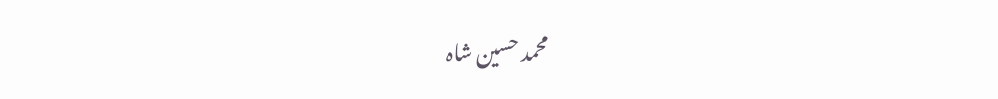محمد حسین شاہ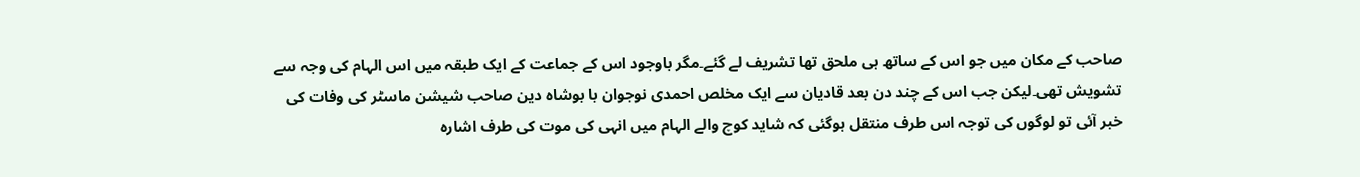صاحب کے مکان میں جو اس کے ساتھ ہی ملحق تھا تشریف لے گئے۔مگر باوجود اس کے جماعت کے ایک طبقہ میں اس الہام کی وجہ سے تشویش تھی۔لیکن جب اس کے چند دن بعد قادیان سے ایک مخلص احمدی نوجوان با بوشاه دین صاحب شیشن ماسٹر کی وفات کی خبر آئی تو لوگوں کی توجہ اس طرف منتقل ہوگئی کہ شاید کوچ والے الہام میں انہی کی موت کی طرف اشارہ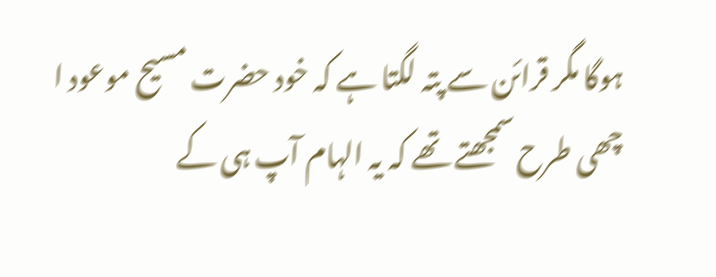ہوگا مگر قرائن سے پتہ لگتا ہے کہ خود حضرت مسیح موعود ا چھی طرح سمجھتے تھے کہ یہ الہام آپ ہی کے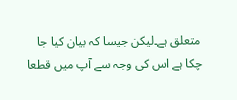متعلق ہے۔لیکن جیسا کہ بیان کیا جا چکا ہے اس کی وجہ سے آپ میں قطعا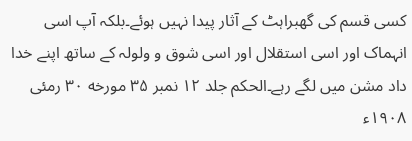کسی قسم کی گھبراہٹ کے آثار پیدا نہیں ہوئے۔بلکہ آپ اسی انہماک اور اسی استقلال اور اسی شوق و ولولہ کے ساتھ اپنے خدا داد مشن میں لگے رہے۔الحکم جلد ۱۲ نمبر ۳۵ مورخه ۳۰ رمئی ۱۹۰۸ء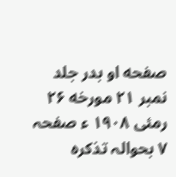صفحه او بدر جلد نمبر ۲۱ مورخه ۲۶ رمئی ۱۹۰۸ ء صفحہ ۷ بحوالہ تذکرہ